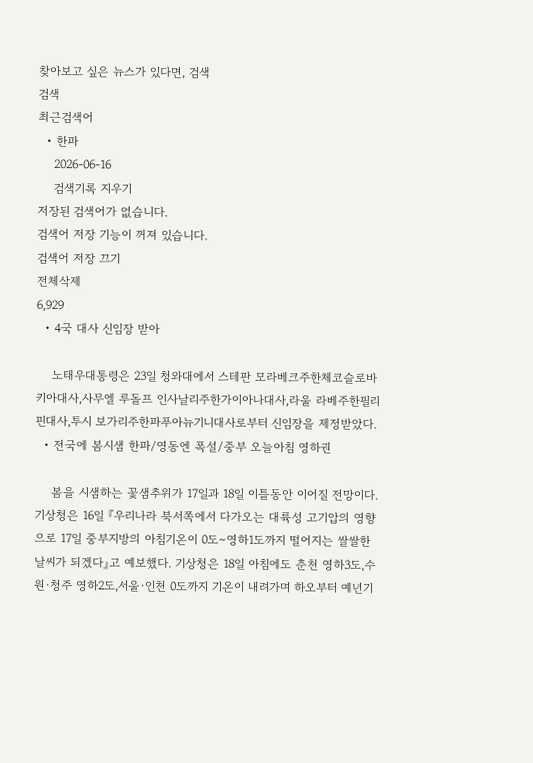찾아보고 싶은 뉴스가 있다면, 검색
검색
최근검색어
  • 한파
    2026-06-16
    검색기록 지우기
저장된 검색어가 없습니다.
검색어 저장 기능이 꺼져 있습니다.
검색어 저장 끄기
전체삭제
6,929
  • 4국 대사 신임장 받아

    노태우대통령은 23일 청와대에서 스테판 모라베크주한체코슬로바키아대사,사무엘 루돌프 인사날리주한가이아나대사,라울 라베주한필리핀대사,투시 보가리주한파푸아뉴기니대사로부터 신임장을 제정받았다.
  • 전국에 봄시샘 한파/영동엔 폭설/중부 오늘아침 영하권

    봄을 시샘하는 꽃샘추위가 17일과 18일 이틀동안 이어질 전망이다.기상청은 16일 『우리나라 북서쪽에서 다가오는 대륙성 고기압의 영향으로 17일 중부지방의 아침기온이 0도∼영하1도까지 떨어지는 쌀쌀한 날씨가 되겠다』고 예보했다. 기상청은 18일 아침에도 춘천 영하3도,수원·청주 영하2도,서울·인천 0도까지 기온이 내려가며 하오부터 예년기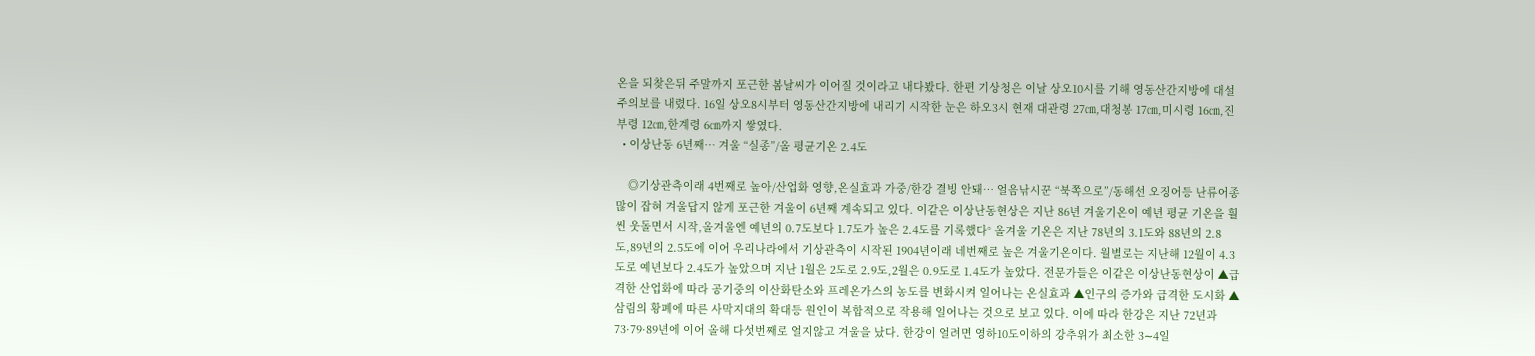온을 되찾은뒤 주말까지 포근한 봄날씨가 이어질 것이라고 내다봤다. 한편 기상청은 이날 상오10시를 기해 영동산간지방에 대설주의보를 내렸다. 16일 상오8시부터 영동산간지방에 내리기 시작한 눈은 하오3시 현재 대관령 27㎝,대청봉 17㎝,미시령 16㎝,진부령 12㎝,한계령 6㎝까지 쌓였다.
  • 이상난동 6년째… 겨울 “실종”/올 평균기온 2.4도

    ◎기상관측이래 4번째로 높아/산업화 영향,온실효과 가중/한강 결빙 안돼… 얼음낚시꾼 “북쪽으로”/동해선 오징어등 난류어종 많이 잡혀 겨울답지 않게 포근한 겨울이 6년째 계속되고 있다. 이같은 이상난동현상은 지난 86년 겨울기온이 예년 평균 기온을 훨씬 웃돌면서 시작,올겨울엔 예년의 0.7도보다 1.7도가 높은 2.4도를 기록했다° 올겨울 기온은 지난 78년의 3.1도와 88년의 2.8도,89년의 2.5도에 이어 우리나라에서 기상관측이 시작된 1904년이래 네번째로 높은 겨울기온이다. 월별로는 지난해 12월이 4.3도로 예년보다 2.4도가 높았으며 지난 1월은 2도로 2.9도,2월은 0.9도로 1.4도가 높았다. 전문가들은 이같은 이상난동현상이 ▲급격한 산업화에 따라 공기중의 이산화탄소와 프레온가스의 농도를 변화시켜 일어나는 온실효과 ▲인구의 증가와 급격한 도시화 ▲삼림의 황폐에 따른 사막지대의 확대등 원인이 복합적으로 작용해 일어나는 것으로 보고 있다. 이에 따라 한강은 지난 72년과 73·79·89년에 이어 올해 다섯번째로 얼지않고 겨울을 났다. 한강이 얼려면 영하10도이하의 강추위가 최소한 3∼4일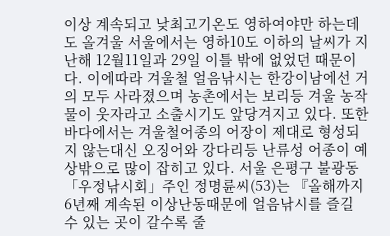이상 계속되고 낮최고기온도 영하여야만 하는데도 올겨울 서울에서는 영하10도 이하의 날씨가 지난해 12월11일과 29일 이틀 밖에 없었던 때문이다. 이에따라 겨울철 얼음낚시는 한강이남에선 거의 모두 사라졌으며 농촌에서는 보리등 겨울 농작물이 웃자라고 소출시기도 앞당겨지고 있다. 또한 바다에서는 겨울철어종의 어장이 제대로 형성되지 않는대신 오징어와 강다리등 난류성 어종이 예상밖으로 많이 잡히고 있다. 서울 은평구 불광동 「우정낚시회」주인 정명륜씨(53)는 『올해까지 6년째 계속된 이상난동때문에 얼음낚시를 즐길 수 있는 곳이 갈수록 줄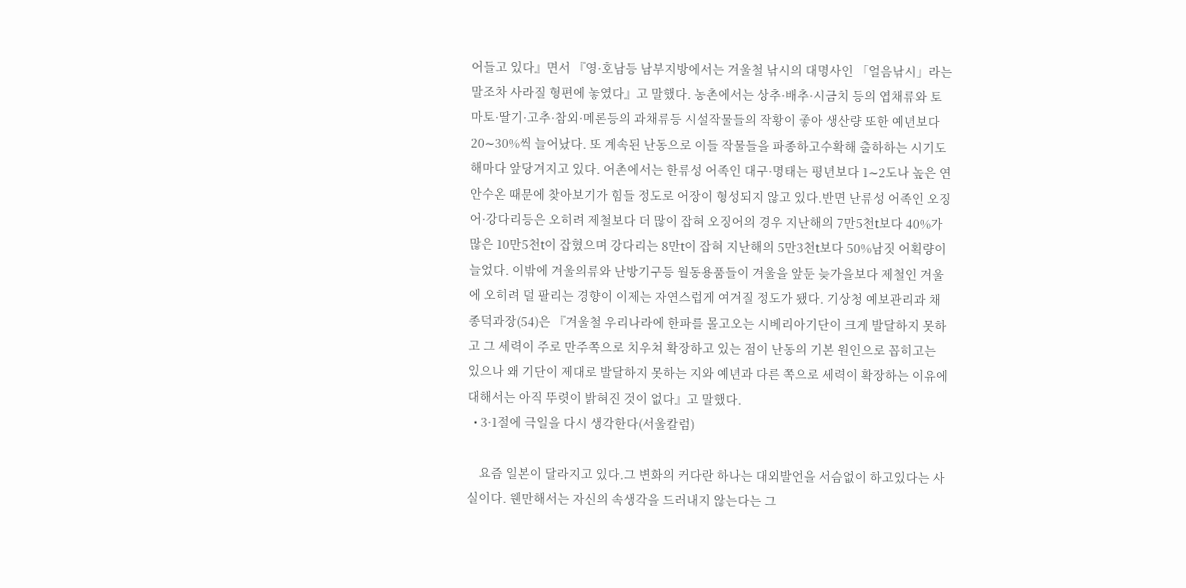어들고 있다』면서 『영·호남등 남부지방에서는 겨울철 낚시의 대명사인 「얼음낚시」라는 말조차 사라질 형편에 놓였다』고 말했다. 농촌에서는 상추·배추·시금치 등의 엽채류와 토마토·딸기·고추·참외·메론등의 과채류등 시설작물들의 작황이 좋아 생산량 또한 예년보다 20∼30%씩 늘어났다. 또 계속된 난동으로 이들 작물들을 파종하고수확해 출하하는 시기도 해마다 앞당겨지고 있다. 어촌에서는 한류성 어족인 대구·명태는 평년보다 1∼2도나 높은 연안수온 때문에 찾아보기가 힘들 정도로 어장이 형성되지 않고 있다.반면 난류성 어족인 오징어·강다리등은 오히려 제철보다 더 많이 잡혀 오징어의 경우 지난해의 7만5천t보다 40%가 많은 10만5천t이 잡혔으며 강다리는 8만t이 잡혀 지난해의 5만3천t보다 50%남짓 어획량이 늘었다. 이밖에 겨울의류와 난방기구등 월동용품들이 겨울을 앞둔 늦가을보다 제철인 겨울에 오히려 덜 팔리는 경향이 이제는 자연스럽게 여겨질 정도가 됐다. 기상청 예보관리과 채종덕과장(54)은 『겨울철 우리나라에 한파를 몰고오는 시베리아기단이 크게 발달하지 못하고 그 세력이 주로 만주쪽으로 치우쳐 확장하고 있는 점이 난동의 기본 원인으로 꼽히고는 있으나 왜 기단이 제대로 발달하지 못하는 지와 예년과 다른 쪽으로 세력이 확장하는 이유에 대해서는 아직 뚜렷이 밝혀진 것이 없다』고 말했다.
  • 3·1절에 극일을 다시 생각한다(서울칼럼)

    요즘 일본이 달라지고 있다.그 변화의 커다란 하나는 대외발언을 서슴없이 하고있다는 사실이다. 웬만해서는 자신의 속생각을 드러내지 않는다는 그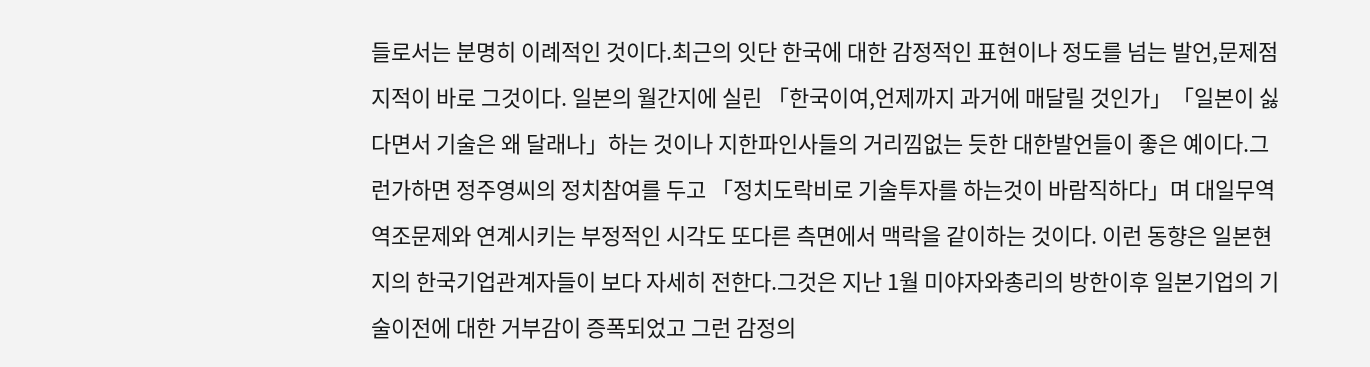들로서는 분명히 이례적인 것이다.최근의 잇단 한국에 대한 감정적인 표현이나 정도를 넘는 발언,문제점지적이 바로 그것이다. 일본의 월간지에 실린 「한국이여,언제까지 과거에 매달릴 것인가」「일본이 싫다면서 기술은 왜 달래나」하는 것이나 지한파인사들의 거리낌없는 듯한 대한발언들이 좋은 예이다.그런가하면 정주영씨의 정치참여를 두고 「정치도락비로 기술투자를 하는것이 바람직하다」며 대일무역역조문제와 연계시키는 부정적인 시각도 또다른 측면에서 맥락을 같이하는 것이다. 이런 동향은 일본현지의 한국기업관계자들이 보다 자세히 전한다.그것은 지난 1월 미야자와총리의 방한이후 일본기업의 기술이전에 대한 거부감이 증폭되었고 그런 감정의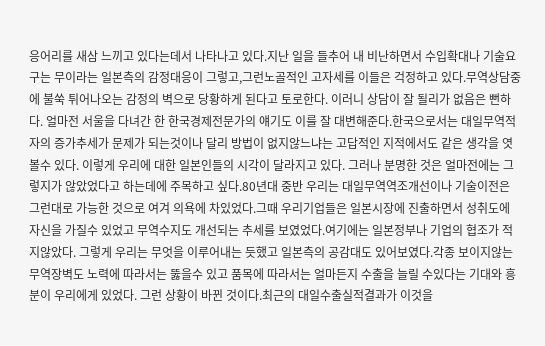응어리를 새삼 느끼고 있다는데서 나타나고 있다.지난 일을 들추어 내 비난하면서 수입확대나 기술요구는 무이라는 일본측의 감정대응이 그렇고,그런노골적인 고자세를 이들은 걱정하고 있다.무역상담중에 불쑥 튀어나오는 감정의 벽으로 당황하게 된다고 토로한다. 이러니 상담이 잘 될리가 없음은 뻔하다. 얼마전 서울을 다녀간 한 한국경제전문가의 얘기도 이를 잘 대변해준다.한국으로서는 대일무역적자의 증가추세가 문제가 되는것이나 달리 방법이 없지않느냐는 고답적인 지적에서도 같은 생각을 엿볼수 있다. 이렇게 우리에 대한 일본인들의 시각이 달라지고 있다. 그러나 분명한 것은 얼마전에는 그렇지가 않았었다고 하는데에 주목하고 싶다.80년대 중반 우리는 대일무역역조개선이나 기술이전은 그런대로 가능한 것으로 여겨 의욕에 차있었다.그때 우리기업들은 일본시장에 진출하면서 성취도에 자신을 가질수 있었고 무역수지도 개선되는 추세를 보였었다.여기에는 일본정부나 기업의 협조가 적지않았다. 그렇게 우리는 무엇을 이루어내는 듯했고 일본측의 공감대도 있어보였다.각종 보이지않는 무역장벽도 노력에 따라서는 뚫을수 있고 품목에 따라서는 얼마든지 수출을 늘릴 수있다는 기대와 흥분이 우리에게 있었다. 그런 상황이 바뀐 것이다.최근의 대일수출실적결과가 이것을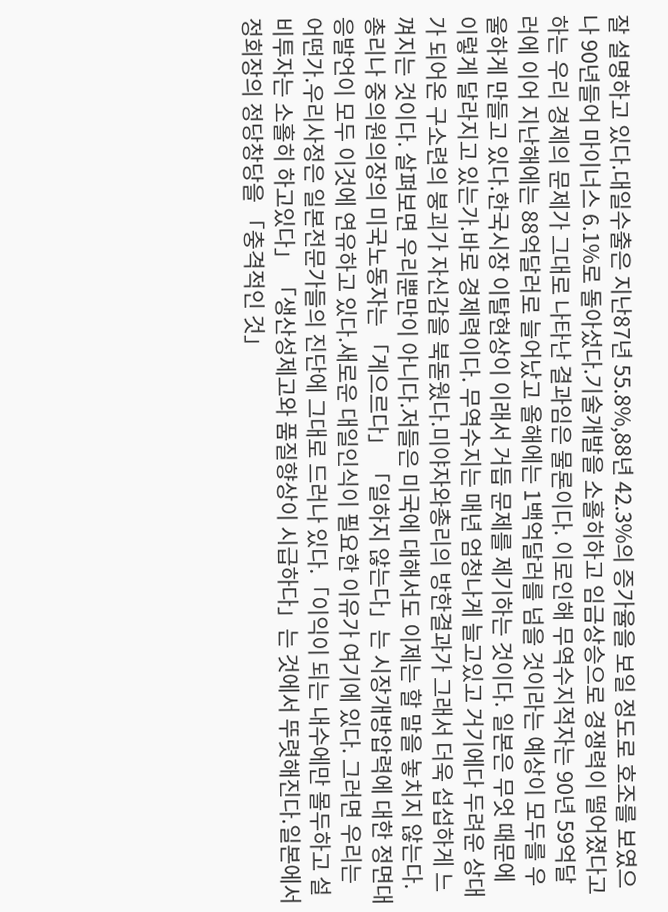잘 설명하고 있다.대일수출은 지난87년 55.8%,88년 42.3%의 증가율을 보일 정도로 호조를 보였으나 90년들어 마이너스 6.1%로 돌아섰다.기술개발을 소홀히하고 임금상승으로 경쟁력이 떨어졌다고하는 우리 경제의 문제가 그대로 나타난 결과임은 물론이다. 이로인해 무역수지적자는 90년 59억달러에 이어 지난해에는 88억달러로 늘어났고 올해에는 1백억달러를 넘을 것이라는 예상이 모두를 우울하게 만들고 있다.한국시장 이탈현상이 이래서 거듭 문제를 제기하는 것이다. 일본은 무엇 때문에 이렇게 달라지고 있는가.바로 경제력이다. 무역수지는 매년 엄청나게 늘고있고 거기에다 두려운 상대가 되어온 구소련의 붕괴가 자신감을 북돋웠다.미야자와총리의 방한결과가 그래서 더욱 섭섭하게 느껴지는 것이다. 살펴보면 우리뿐만이 아니다.저들은 미국에 대해서도 이제는 할 말을 놓치지 않는다. 총리나 중의원의장의 미국노동자는 「게으르다」 「일하지 않는다」는 시장개방압력에 대한 정면대응발언이 모두 이것에 연유하고 있다.새로운 대일인식이 필요한 이유가 여기에 있다. 그러면 우리는 어떤가.우리사정은 일본전문가들의 진단에 그대로 드러나 있다.「이익이 되는 내수에만 몰두하고 설비투자는 소홀히 하고있다」 「생산성제고와 품질향상이 시급하다」는 것에서 뚜렷해진다.일본에서 정회장의 정당창당을 「충격적인 것」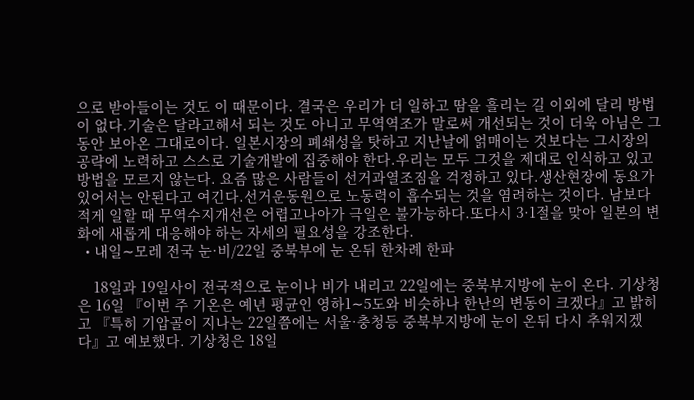으로 받아들이는 것도 이 때문이다. 결국은 우리가 더 일하고 땀을 흘리는 길 이외에 달리 방법이 없다.기술은 달라고해서 되는 것도 아니고 무역역조가 말로써 개선되는 것이 더욱 아님은 그동안 보아온 그대로이다. 일본시장의 폐쇄성을 탓하고 지난날에 얽매이는 것보다는 그시장의 공략에 노력하고 스스로 기술개발에 집중해야 한다.우리는 모두 그것을 제대로 인식하고 있고 방법을 모르지 않는다. 요즘 많은 사람들이 선거과열조짐을 걱정하고 있다.생산현장에 동요가 있어서는 안된다고 여긴다.선거운동원으로 노동력이 흡수되는 것을 염려하는 것이다. 남보다 적게 일할 때 무역수지개선은 어렵고나아가 극일은 불가능하다.또다시 3·1절을 맞아 일본의 변화에 새롭게 대응해야 하는 자세의 필요성을 강조한다.
  • 내일∼모레 전국 눈·비/22일 중북부에 눈 온뒤 한차례 한파

    18일과 19일사이 전국적으로 눈이나 비가 내리고 22일에는 중북부지방에 눈이 온다. 기상청은 16일 『이번 주 기온은 예년 평균인 영하1∼5도와 비슷하나 한난의 변동이 크겠다』고 밝히고 『특히 기압골이 지나는 22일쯤에는 서울·충청등 중북부지방에 눈이 온뒤 다시 추워지겠다』고 예보했다. 기상청은 18일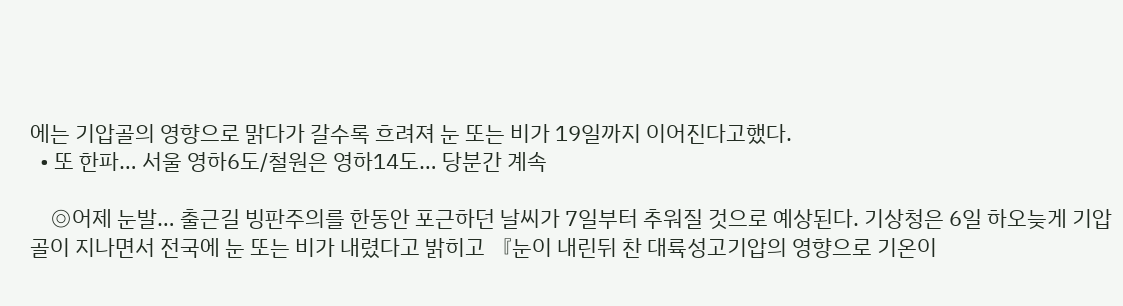에는 기압골의 영향으로 맑다가 갈수록 흐려져 눈 또는 비가 19일까지 이어진다고했다.
  • 또 한파… 서울 영하6도/철원은 영하14도… 당분간 계속

    ◎어제 눈발… 출근길 빙판주의를 한동안 포근하던 날씨가 7일부터 추워질 것으로 예상된다. 기상청은 6일 하오늦게 기압골이 지나면서 전국에 눈 또는 비가 내렸다고 밝히고 『눈이 내린뒤 찬 대륙성고기압의 영향으로 기온이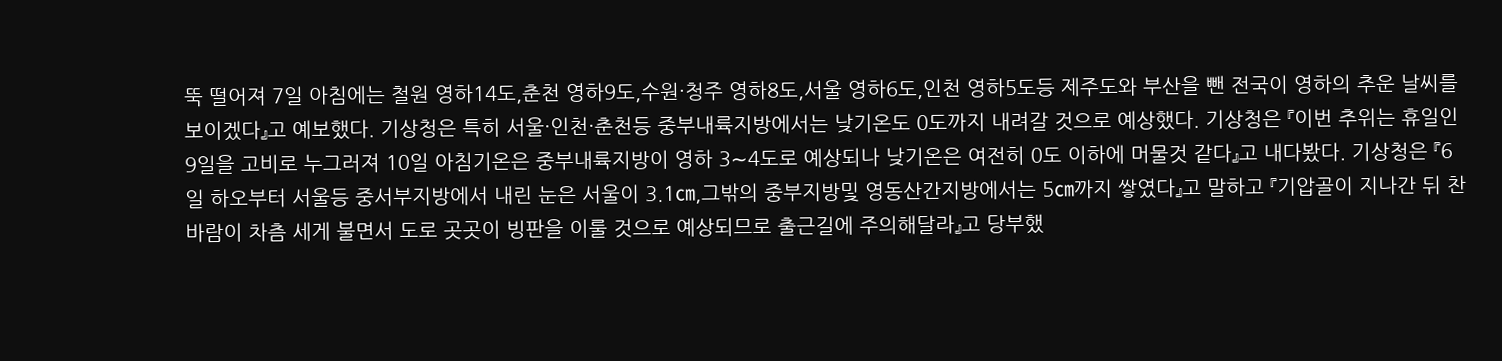뚝 떨어져 7일 아침에는 철원 영하14도,춘천 영하9도,수원·청주 영하8도,서울 영하6도,인천 영하5도등 제주도와 부산을 뺀 전국이 영하의 추운 날씨를 보이겠다』고 예보했다. 기상청은 특히 서울·인천·춘천등 중부내륙지방에서는 낮기온도 0도까지 내려갈 것으로 예상했다. 기상청은 『이번 추위는 휴일인 9일을 고비로 누그러져 10일 아침기온은 중부내륙지방이 영하 3∼4도로 예상되나 낮기온은 여전히 0도 이하에 머물것 같다』고 내다봤다. 기상청은 『6일 하오부터 서울등 중서부지방에서 내린 눈은 서울이 3.1㎝,그밖의 중부지방및 영동산간지방에서는 5㎝까지 쌓였다』고 말하고 『기압골이 지나간 뒤 찬 바람이 차츰 세게 불면서 도로 곳곳이 빙판을 이룰 것으로 예상되므로 출근길에 주의해달라』고 당부했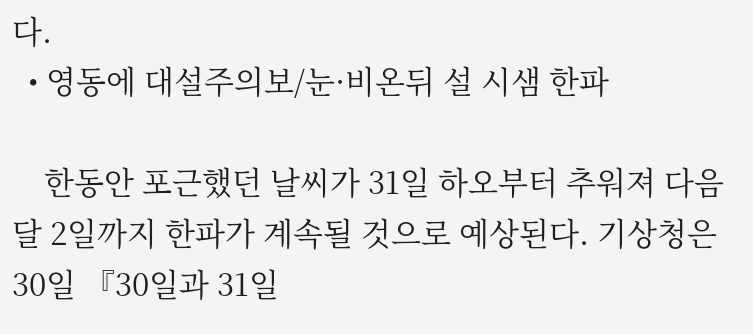다.
  • 영동에 대설주의보/눈·비온뒤 설 시샘 한파

    한동안 포근했던 날씨가 31일 하오부터 추워져 다음달 2일까지 한파가 계속될 것으로 예상된다. 기상청은 30일 『30일과 31일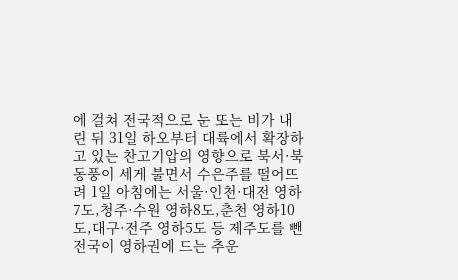에 걸쳐 전국적으로 눈 또는 비가 내린 뒤 31일 하오부터 대륙에서 확장하고 있는 찬고기압의 영향으로 북서·북동풍이 세게 불면서 수은주를 떨어뜨려 1일 아침에는 서울·인천·대전 영하7도,청주·수원 영하8도,춘천 영하10도,대구·전주 영하5도 등 제주도를 뺀 전국이 영하권에 드는 추운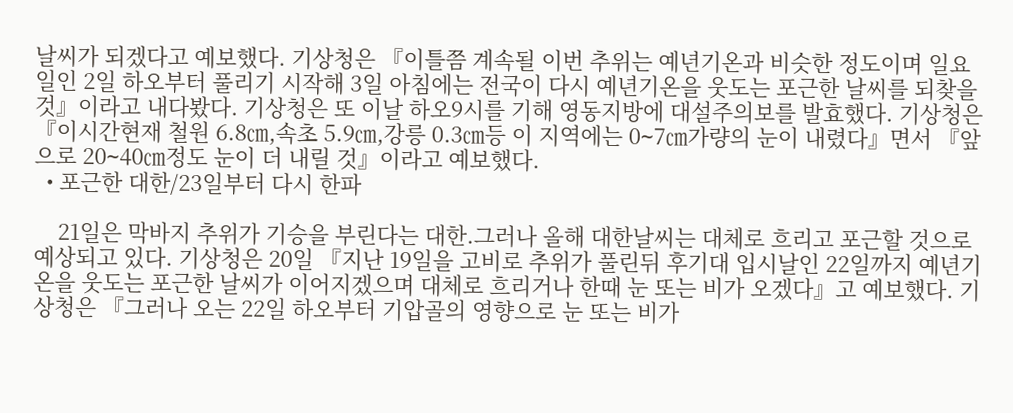날씨가 되겠다고 예보했다. 기상청은 『이틀쯤 계속될 이번 추위는 예년기온과 비슷한 정도이며 일요일인 2일 하오부터 풀리기 시작해 3일 아침에는 전국이 다시 예년기온을 웃도는 포근한 날씨를 되찾을 것』이라고 내다봤다. 기상청은 또 이날 하오9시를 기해 영동지방에 대설주의보를 발효했다. 기상청은 『이시간현재 철원 6.8㎝,속초 5.9㎝,강릉 0.3㎝등 이 지역에는 0∼7㎝가량의 눈이 내렸다』면서 『앞으로 20∼40㎝정도 눈이 더 내릴 것』이라고 예보했다.
  • 포근한 대한/23일부터 다시 한파

    21일은 막바지 추위가 기승을 부린다는 대한.그러나 올해 대한날씨는 대체로 흐리고 포근할 것으로 예상되고 있다. 기상청은 20일 『지난 19일을 고비로 추위가 풀린뒤 후기대 입시날인 22일까지 예년기온을 웃도는 포근한 날씨가 이어지겠으며 대체로 흐리거나 한때 눈 또는 비가 오겠다』고 예보했다. 기상청은 『그러나 오는 22일 하오부터 기압골의 영향으로 눈 또는 비가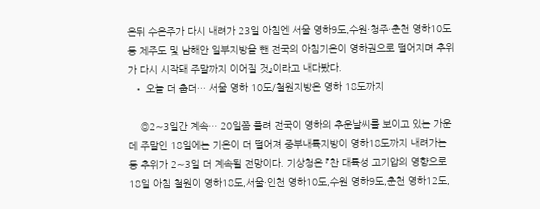온뒤 수은주가 다시 내려가 23일 아침엔 서울 영하9도,수원·청주·춘천 영하10도 등 제주도 및 남해안 일부지방을 뺀 전국의 아침기온이 영하권으로 떨어지며 추위가 다시 시작돼 주말까지 이어질 것』이라고 내다봤다.
  • 오늘 더 춥더… 서울 영하 10도/철원지방은 영하 18도까지

    ◎2∼3일간 계속… 20일쯤 풀려 전국이 영하의 추운날씨를 보이고 있는 가운데 주말인 18일에는 기온이 더 떨어져 중부내륙지방이 영하18도까지 내려가는 등 추위가 2∼3일 더 계속될 전망이다. 기상청은 『찬 대륙성 고기압의 영향으로 18일 아침 철원이 영하18도,서울·인천 영하10도,수원 영하9도,춘천 영하12도,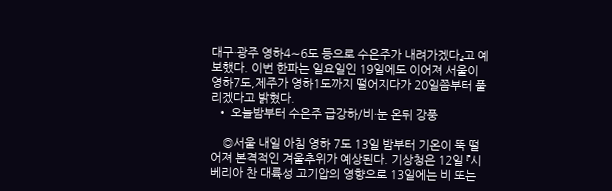대구·광주 영하4∼6도 등으로 수은주가 내려가겠다』고 예보했다. 이번 한파는 일요일인 19일에도 이어져 서울이 영하7도,제주가 영하1도까지 떨어지다가 20일쯤부터 풀리겠다고 밝혔다.
  • 오늘밤부터 수은주 급강하/비·눈 온뒤 강풍

    ◎서울 내일 아침 영하 7도 13일 밤부터 기온이 뚝 떨어져 본격적인 겨울추위가 예상된다. 기상청은 12일 『시베리아 찬 대륙성 고기압의 영향으로 13일에는 비 또는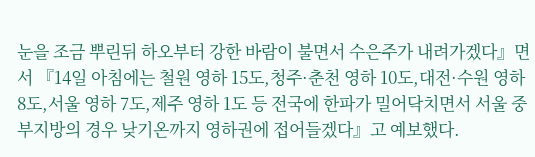눈을 조금 뿌린뒤 하오부터 강한 바람이 불면서 수은주가 내려가겠다』면서 『14일 아침에는 철원 영하 15도,청주·춘천 영하 10도,대전·수원 영하 8도,서울 영하 7도,제주 영하 1도 등 전국에 한파가 밀어닥치면서 서울 중부지방의 경우 낮기온까지 영하권에 접어들겠다』고 예보했다.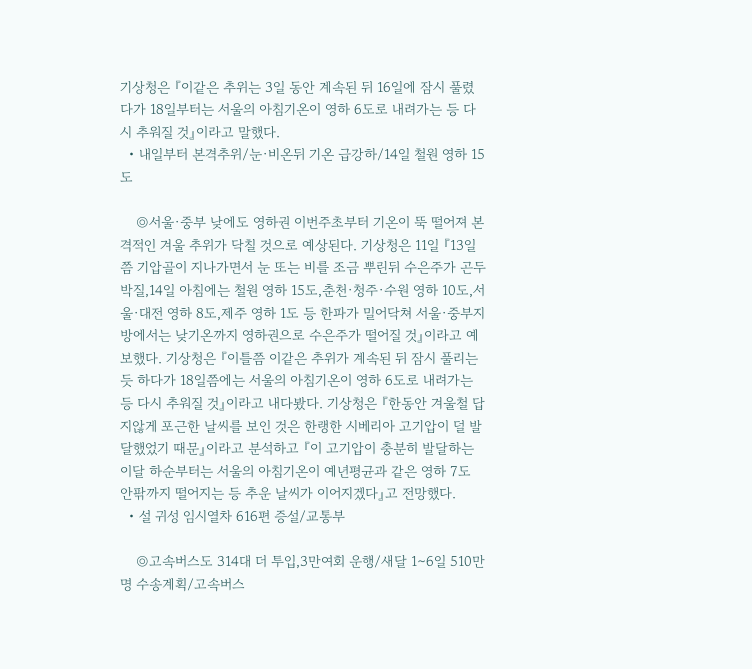기상청은 『이같은 추위는 3일 동안 계속된 뒤 16일에 잠시 풀렸다가 18일부터는 서울의 아침기온이 영하 6도로 내려가는 등 다시 추워질 것』이라고 말했다.
  • 내일부터 본격추위/눈·비온뒤 기온 급강하/14일 철원 영하 15도

    ◎서울·중부 낮에도 영하권 이번주초부터 기온이 뚝 떨어져 본격적인 겨울 추위가 닥칠 것으로 예상된다. 기상청은 11일 『13일쯤 기압골이 지나가면서 눈 또는 비를 조금 뿌린뒤 수은주가 곤두박질,14일 아침에는 철원 영하 15도,춘천·청주·수원 영하 10도,서울·대전 영하 8도,제주 영하 1도 등 한파가 밀어닥쳐 서울·중부지방에서는 낮기온까지 영하권으로 수은주가 떨어질 것』이라고 예보했다. 기상청은 『이틀쯤 이같은 추위가 계속된 뒤 잠시 풀리는듯 하다가 18일쯤에는 서울의 아침기온이 영하 6도로 내려가는 등 다시 추워질 것』이라고 내다봤다. 기상청은 『한동안 겨울철 답지않게 포근한 날씨를 보인 것은 한랭한 시베리아 고기압이 덜 발달했었기 때문』이라고 분석하고 『이 고기압이 충분히 발달하는 이달 하순부터는 서울의 아침기온이 예년평균과 같은 영하 7도 안팎까지 떨어지는 등 추운 날씨가 이어지겠다』고 전망했다.
  • 설 귀성 임시열차 616편 증설/교통부

    ◎고속버스도 314대 더 투입,3만여회 운행/새달 1∼6일 510만명 수송계획/고속버스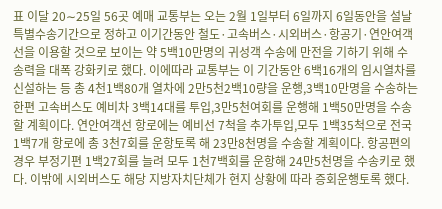표 이달 20∼25일 56곳 예매 교통부는 오는 2월 1일부터 6일까지 6일동안을 설날특별수송기간으로 정하고 이기간동안 철도·고속버스·시외버스·항공기·연안여객선을 이용할 것으로 보이는 약 5백10만명의 귀성객 수송에 만전을 기하기 위해 수송력을 대폭 강화키로 했다. 이에따라 교통부는 이 기간동안 6백16개의 임시열차를 신설하는 등 총 4천1백80개 열차에 2만5천2백10량을 운행,3백10만명을 수송하는 한편 고속버스도 예비차 3백14대를 투입,3만5천여회를 운행해 1백50만명을 수송할 계획이다. 연안여객선 항로에는 예비선 7척을 추가투입,모두 1백35척으로 전국 1백7개 항로에 총 3천7회를 운항토록 해 23만8천명을 수송할 계획이다. 항공편의 경우 부정기편 1백27회를 늘려 모두 1천7백회를 운항해 24만5천명을 수송키로 했다. 이밖에 시외버스도 해당 지방자치단체가 현지 상황에 따라 증회운행토록 했다.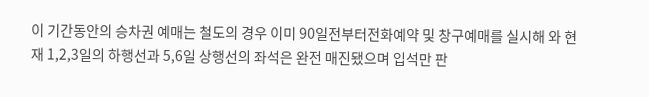이 기간동안의 승차권 예매는 철도의 경우 이미 90일전부터전화예약 및 창구예매를 실시해 와 현재 1,2,3일의 하행선과 5,6일 상행선의 좌석은 완전 매진됐으며 입석만 판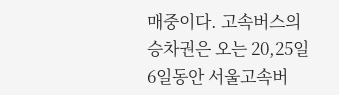매중이다. 고속버스의 승차권은 오는 20,25일 6일동안 서울고속버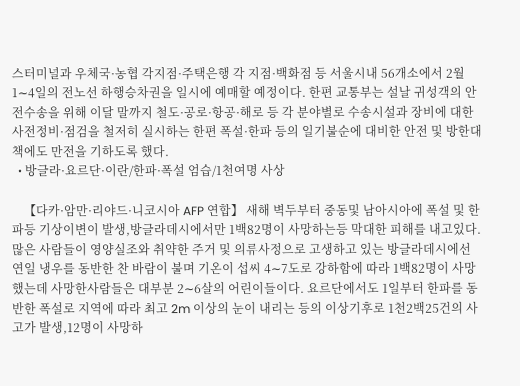스터미널과 우체국·농협 각지점·주택은행 각 지점·백화점 등 서울시내 56개소에서 2월1∼4일의 전노선 하행승차권을 일시에 예매할 예정이다. 한편 교통부는 설날 귀성객의 안전수송을 위해 이달 말까지 철도·공로·항공·해로 등 각 분야별로 수송시설과 장비에 대한 사전정비·점검을 철저히 실시하는 한편 폭설·한파 등의 일기불순에 대비한 안전 및 방한대책에도 만전을 기하도록 했다.
  • 방글라·요르단·이란/한파·폭설 엄습/1천여명 사상

    【다카·암만·리야드·니코시아 AFP 연합】 새해 벽두부터 중동및 남아시아에 폭설 및 한파등 기상이변이 발생,방글라데시에서만 1백82명이 사망하는등 막대한 피해를 내고있다. 많은 사람들이 영양실조와 취약한 주거 및 의류사정으로 고생하고 있는 방글라데시에선 연일 냉우를 동반한 찬 바람이 불며 기온이 섭씨 4∼7도로 강하함에 따라 1백82명이 사망했는데 사망한사람들은 대부분 2∼6살의 어린이들이다. 요르단에서도 1일부터 한파를 동반한 폭설로 지역에 따라 최고 2m 이상의 눈이 내리는 등의 이상기후로 1천2백25건의 사고가 발생,12명이 사망하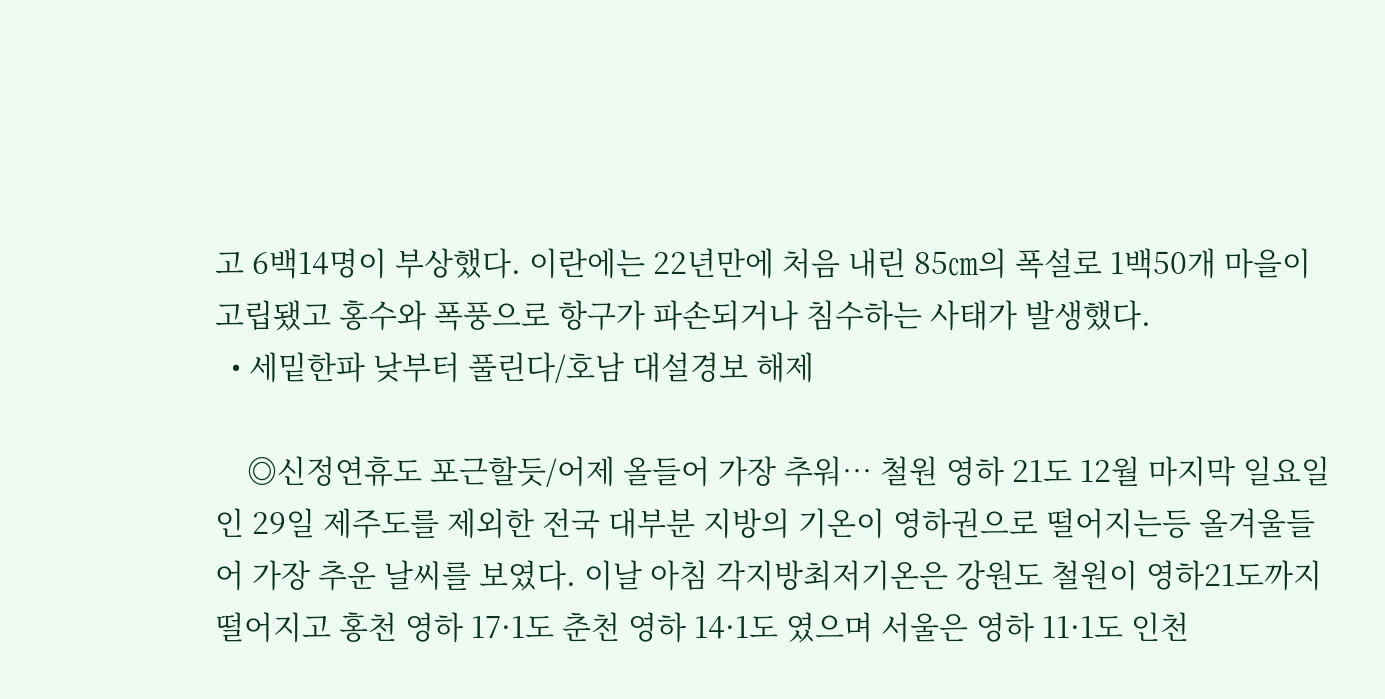고 6백14명이 부상했다. 이란에는 22년만에 처음 내린 85㎝의 폭설로 1백50개 마을이 고립됐고 홍수와 폭풍으로 항구가 파손되거나 침수하는 사태가 발생했다.
  • 세밑한파 낮부터 풀린다/호남 대설경보 해제

    ◎신정연휴도 포근할듯/어제 올들어 가장 추워… 철원 영하 21도 12월 마지막 일요일인 29일 제주도를 제외한 전국 대부분 지방의 기온이 영하권으로 떨어지는등 올겨울들어 가장 추운 날씨를 보였다. 이날 아침 각지방최저기온은 강원도 철원이 영하21도까지 떨어지고 홍천 영하 17·1도 춘천 영하 14·1도 였으며 서울은 영하 11·1도 인천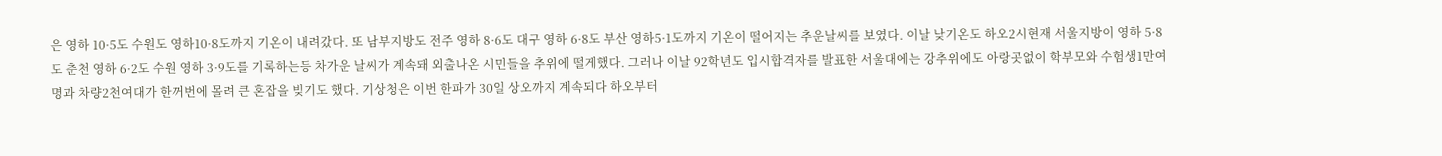은 영하 10·5도 수원도 영하10·8도까지 기온이 내려갔다. 또 남부지방도 전주 영하 8·6도 대구 영하 6·8도 부산 영하5·1도까지 기온이 떨어지는 추운날씨를 보였다. 이날 낮기온도 하오2시현재 서울지방이 영하 5·8도 춘천 영하 6·2도 수원 영하 3·9도를 기록하는등 차가운 날씨가 계속돼 외출나온 시민들을 추위에 떨게했다. 그러나 이날 92학년도 입시합격자를 발표한 서울대에는 강추위에도 아랑곳없이 학부모와 수험생1만여명과 차량2천여대가 한꺼번에 몰려 큰 혼잡을 빚기도 했다. 기상청은 이번 한파가 30일 상오까지 계속되다 하오부터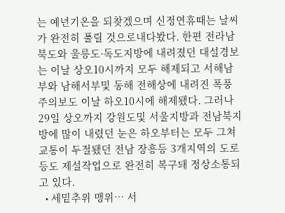는 예년기온을 되찾겠으며 신정연휴때는 날씨가 완전히 풀릴 것으로내다봤다. 한편 전라남북도와 울릉도·독도지방에 내려졌던 대설경보는 이날 상오10시까지 모두 해제되고 서해남부와 남해서부및 동해 전해상에 내려진 폭풍주의보도 이날 하오10시에 해제됐다. 그러나 29일 상오까지 강원도및 서울지방과 전남북지방에 많이 내렸던 눈은 하오부터는 모두 그쳐 교통이 두절됐던 전남 장흥등 3개지역의 도로등도 제설작업으로 완전히 복구돼 정상소통되고 있다.
  • 세밑추위 맹위… 서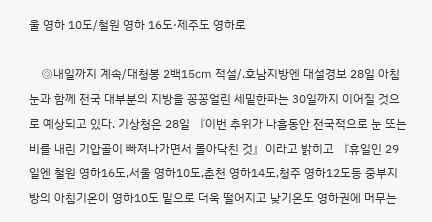울 영하 10도/철원 영하 16도·제주도 영하로

    ◎내일까지 계속/대청봉 2백15㎝ 적설/.호남지방엔 대설경보 28일 아침 눈과 함께 전국 대부분의 지방을 꽁꽁얼린 세밑한파는 30일까지 이어질 것으로 예상되고 있다. 기상청은 28일 『이번 추위가 나흘동안 전국적으로 눈 또는 비를 내린 기압골이 빠져나가면서 몰아닥친 것』이라고 밝히고 『휴일인 29일엔 철원 영하16도,서울 영하10도,춘천 영하14도,청주 영하12도등 중부지방의 아침기온이 영하10도 밑으로 더욱 떨어지고 낮기온도 영하권에 머무는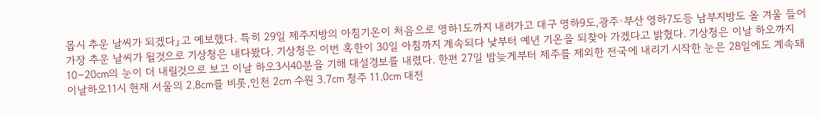몹시 추운 날씨가 되겠다』고 예보했다. 특히 29일 제주지방의 아침기온이 처음으로 영하1도까지 내려가고 대구 영하9도,광주·부산 영하7도등 남부지방도 올 겨울 들어 가장 추운 날씨가 될것으로 기상청은 내다봤다. 기상청은 이번 혹한이 30일 아침까지 계속되다 낮부터 예년 기온을 되찾아 가겠다고 밝혔다. 기상청은 이날 하오까지 10∼20㎝의 눈이 더 내릴것으로 보고 이날 하오3시40분을 기해 대설경보를 내렸다. 한편 27일 밤늦게부터 제주를 제외한 전국에 내리기 시작한 눈은 28일에도 계속돼 이날하오11시 현재 서울의 2.8㎝를 비롯,인천 2㎝ 수원 3.7㎝ 청주 11.0㎝ 대전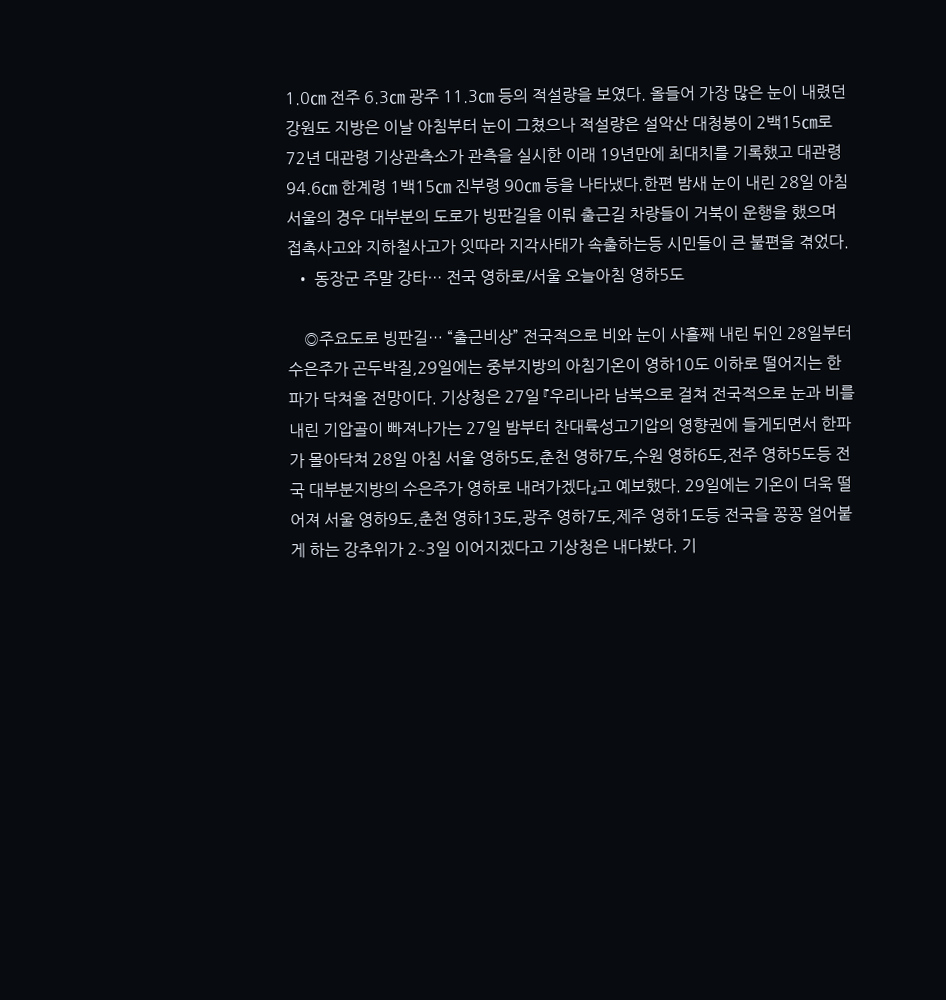1.0㎝ 전주 6.3㎝ 광주 11.3㎝ 등의 적설량을 보였다. 올들어 가장 많은 눈이 내렸던 강원도 지방은 이날 아침부터 눈이 그쳤으나 적설량은 설악산 대청봉이 2백15㎝로 72년 대관령 기상관측소가 관측을 실시한 이래 19년만에 최대치를 기록했고 대관령 94.6㎝ 한계령 1백15㎝ 진부령 90㎝ 등을 나타냈다.한편 밤새 눈이 내린 28일 아침 서울의 경우 대부분의 도로가 빙판길을 이뤄 출근길 차량들이 거북이 운행을 했으며 접촉사고와 지하철사고가 잇따라 지각사태가 속출하는등 시민들이 큰 불편을 겪었다.
  • 동장군 주말 강타… 전국 영하로/서울 오늘아침 영하5도

    ◎주요도로 빙판길… “출근비상” 전국적으로 비와 눈이 사흘째 내린 뒤인 28일부터 수은주가 곤두박질,29일에는 중부지방의 아침기온이 영하10도 이하로 떨어지는 한파가 닥쳐올 전망이다. 기상청은 27일 『우리나라 남북으로 걸쳐 전국적으로 눈과 비를 내린 기압골이 빠져나가는 27일 밤부터 찬대륙성고기압의 영향권에 들게되면서 한파가 몰아닥쳐 28일 아침 서울 영하5도,춘천 영하7도,수원 영하6도,전주 영하5도등 전국 대부분지방의 수은주가 영하로 내려가겠다』고 예보했다. 29일에는 기온이 더욱 떨어져 서울 영하9도,춘천 영하13도,광주 영하7도,제주 영하1도등 전국을 꽁꽁 얼어붙게 하는 강추위가 2∼3일 이어지겠다고 기상청은 내다봤다. 기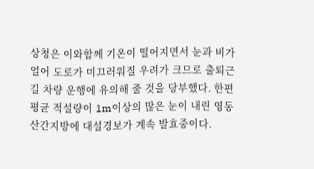상청은 이와함께 기온이 떨어지면서 눈과 비가 얼어 도로가 미끄러워질 우려가 크므로 출퇴근길 차량 운행에 유의해 줄 것을 당부했다. 한편 평균 적설량이 1m이상의 많은 눈이 내린 영동산간지방에 대설경보가 계속 발효중이다.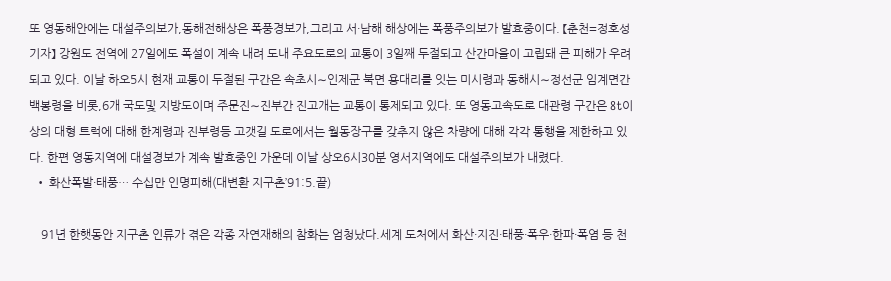또 영동해안에는 대설주의보가,동해전해상은 폭풍경보가,그리고 서·남해 해상에는 폭풍주의보가 발효중이다. 【춘천=정호성기자】 강원도 전역에 27일에도 폭설이 계속 내려 도내 주요도로의 교통이 3일째 두절되고 산간마을이 고립돼 큰 피해가 우려되고 있다. 이날 하오5시 현재 교통이 두절된 구간은 속초시∼인제군 북면 용대리를 잇는 미시령과 동해시∼정선군 임계면간 백봉령을 비롯,6개 국도및 지방도이며 주문진∼진부간 진고개는 교통이 통제되고 있다. 또 영동고속도로 대관령 구간은 8t이상의 대형 트럭에 대해 한계령과 진부령등 고갯길 도로에서는 월동장구를 갖추지 않은 차량에 대해 각각 통행을 제한하고 있다. 한편 영동지역에 대설경보가 계속 발효중인 가운데 이날 상오6시30분 영서지역에도 대설주의보가 내렸다.
  • 화산폭발·태풍… 수십만 인명피해(대변환 지구촌’91:5.끝)

    91년 한햇동안 지구촌 인류가 겪은 각종 자연재해의 참화는 엄청났다.세계 도처에서 화산·지진·태풍·폭우·한파·폭염 등 천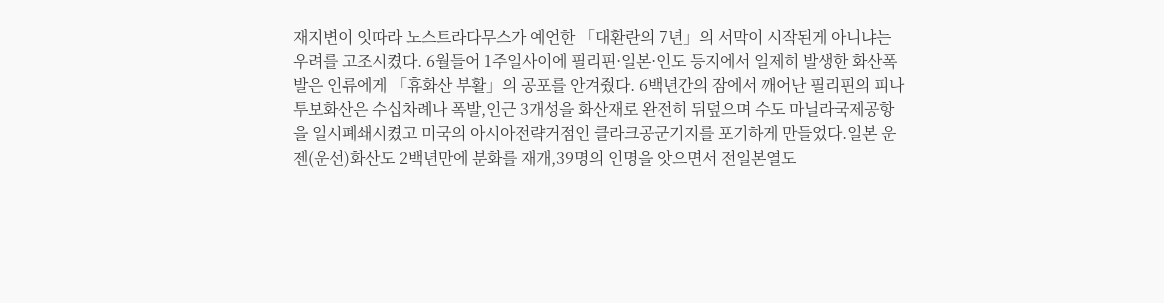재지변이 잇따라 노스트라다무스가 예언한 「대환란의 7년」의 서막이 시작된게 아니냐는 우려를 고조시켰다. 6월들어 1주일사이에 필리핀·일본·인도 등지에서 일제히 발생한 화산폭발은 인류에게 「휴화산 부활」의 공포를 안겨줬다. 6백년간의 잠에서 깨어난 필리핀의 피나투보화산은 수십차례나 폭발,인근 3개성을 화산재로 완전히 뒤덮으며 수도 마닐라국제공항을 일시폐쇄시켰고 미국의 아시아전략거점인 클라크공군기지를 포기하게 만들었다.일본 운젠(운선)화산도 2백년만에 분화를 재개,39명의 인명을 앗으면서 전일본열도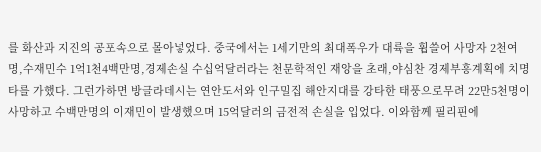를 화산과 지진의 공포속으로 몰아넣었다. 중국에서는 1세기만의 최대폭우가 대륙을 휩쓸어 사망자 2천여명,수재민수 1억1천4백만명,경제손실 수십억달러라는 천문학적인 재앙을 초래,야심찬 경제부흥계획에 치명타를 가했다. 그런가하면 방글라데시는 연안도서와 인구밀집 해안지대를 강타한 태풍으로무려 22만5천명이 사망하고 수백만명의 이재민이 발생했으며 15억달러의 금전적 손실을 입었다. 이와함께 필리핀에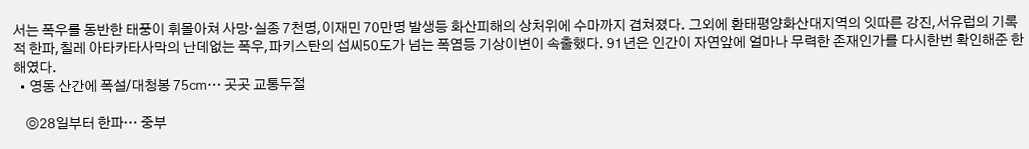서는 폭우를 동반한 태풍이 휘몰아쳐 사망·실종 7천명,이재민 70만명 발생등 화산피해의 상처위에 수마까지 겹쳐졌다. 그외에 환태평양화산대지역의 잇따른 강진,서유럽의 기록적 한파,칠레 아타카타사막의 난데없는 폭우,파키스탄의 섭씨50도가 넘는 폭염등 기상이변이 속출했다. 91년은 인간이 자연앞에 얼마나 무력한 존재인가를 다시한번 확인해준 한해였다.
  • 영동 산간에 폭설/대청봉 75㎝… 곳곳 교통두절

    ◎28일부터 한파… 중부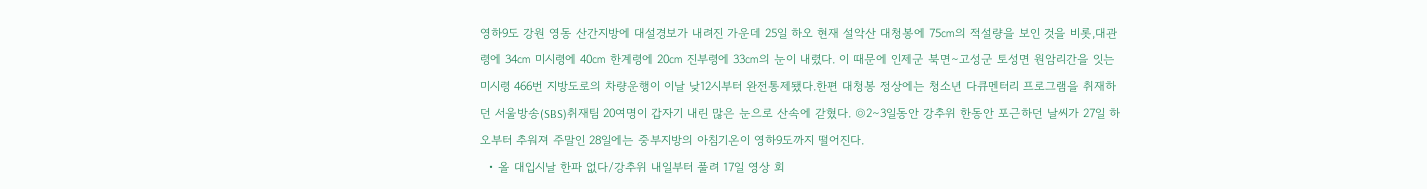영하9도 강원 영동 산간지방에 대설경보가 내려진 가운데 25일 하오 현재 설악산 대청봉에 75㎝의 적설량을 보인 것을 비롯,대관령에 34㎝ 미시령에 40㎝ 한계령에 20㎝ 진부령에 33㎝의 눈이 내렸다. 이 때문에 인제군 북면∼고성군 토성면 원암리간을 잇는 미시령 466번 지방도로의 차량운행이 이날 낮12시부터 완전통제됐다.한편 대청봉 정상에는 청소년 다큐멘터리 프로그램을 취재하던 서울방송(SBS)취재팀 20여명이 갑자기 내린 많은 눈으로 산속에 갇혔다. ◎2∼3일동안 강추위 한동안 포근하던 날씨가 27일 하오부터 추워져 주말인 28일에는 중부지방의 아침기온이 영하9도까지 떨어진다.
  • 올 대입시날 한파 없다/강추위 내일부터 풀려 17일 영상 회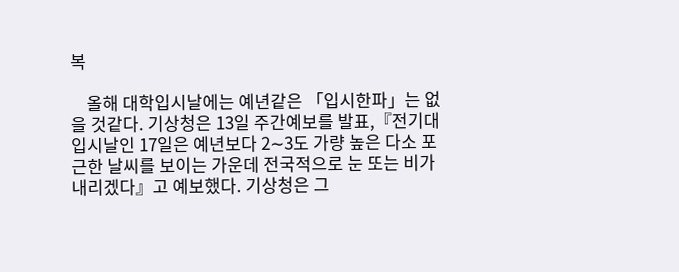복

    올해 대학입시날에는 예년같은 「입시한파」는 없을 것같다. 기상청은 13일 주간예보를 발표,『전기대 입시날인 17일은 예년보다 2∼3도 가량 높은 다소 포근한 날씨를 보이는 가운데 전국적으로 눈 또는 비가 내리겠다』고 예보했다. 기상청은 그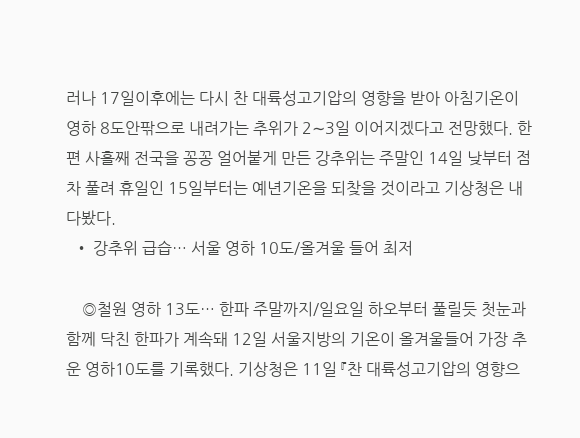러나 17일이후에는 다시 찬 대륙성고기압의 영향을 받아 아침기온이 영하 8도안팎으로 내려가는 추위가 2∼3일 이어지겠다고 전망했다. 한편 사흘째 전국을 꽁꽁 얼어붙게 만든 강추위는 주말인 14일 낮부터 점차 풀려 휴일인 15일부터는 예년기온을 되찾을 것이라고 기상청은 내다봤다.
  • 강추위 급습… 서울 영하 10도/올겨울 들어 최저

    ◎철원 영하 13도… 한파 주말까지/일요일 하오부터 풀릴듯 첫눈과 함께 닥친 한파가 계속돼 12일 서울지방의 기온이 올겨울들어 가장 추운 영하10도를 기록했다. 기상청은 11일 『찬 대륙성고기압의 영향으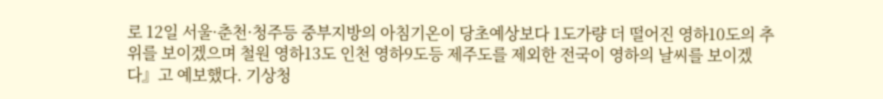로 12일 서울·춘천·청주등 중부지방의 아침기온이 당초예상보다 1도가량 더 떨어진 영하10도의 추위를 보이겠으며 철원 영하13도 인천 영하9도등 제주도를 제외한 전국이 영하의 날씨를 보이겠다』고 예보했다. 기상청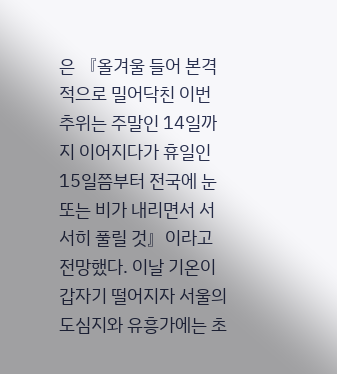은 『올겨울 들어 본격적으로 밀어닥친 이번 추위는 주말인 14일까지 이어지다가 휴일인 15일쯤부터 전국에 눈 또는 비가 내리면서 서서히 풀릴 것』이라고 전망했다. 이날 기온이 갑자기 떨어지자 서울의 도심지와 유흥가에는 초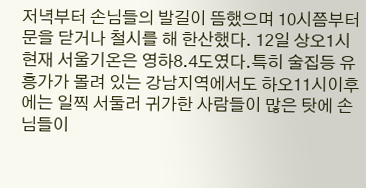저녁부터 손님들의 발길이 뜸했으며 10시쯤부터 문을 닫거나 철시를 해 한산했다. 12일 상오1시 현재 서울기온은 영하8.4도였다.특히 술집등 유흥가가 몰려 있는 강남지역에서도 하오11시이후에는 일찍 서둘러 귀가한 사람들이 많은 탓에 손님들이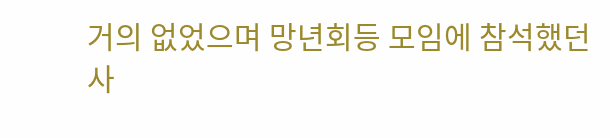거의 없었으며 망년회등 모임에 참석했던 사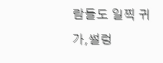람들도 일찍 귀가,썰렁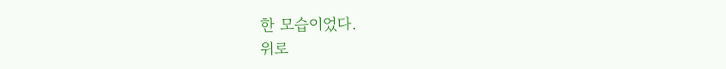한 모습이었다.
위로